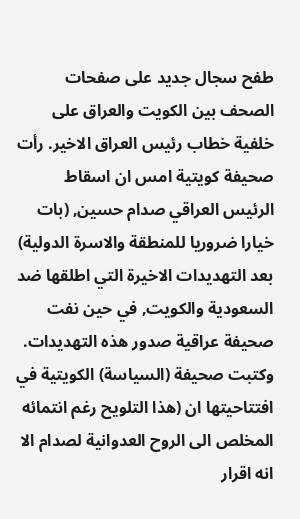طفح سجال جديد على صفحات الصحف بين الكويت والعراق على خلفية خطاب رئيس العراق الاخير. رأت صحيفة كويتية امس ان اسقاط الرئيس العراقي صدام حسين, (بات خيارا ضروريا للمنطقة والاسرة الدولية) بعد التهديدات الاخيرة التي اطلقها ضد السعودية والكويت, في حين نفت صحيفة عراقية صدور هذه التهديدات. وكتبت صحيفة (السياسة) الكويتية في افتتاحيتها ان (هذا التلويح رغم انتمائه المخلص الى الروح العدوانية لصدام الا انه اقرار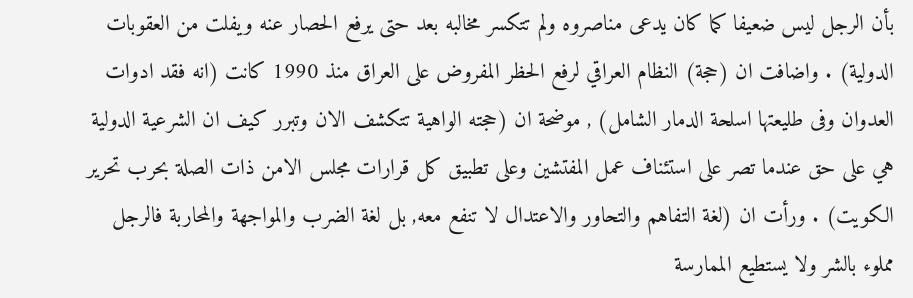بأن الرجل ليس ضعيفا كما كان يدعى مناصروه ولم تتكسر مخالبه بعد حتى يرفع الحصار عنه ويفلت من العقوبات الدولية) . واضافت ان (حجة) النظام العراقي لرفع الحظر المفروض على العراق منذ 1990 كانت (انه فقد ادوات العدوان وفى طليعتها اسلحة الدمار الشامل) , موضحة ان (حجته الواهية تتكشف الان وتبرر كيف ان الشرعية الدولية هي على حق عندما تصر على استئناف عمل المفتشين وعلى تطبيق كل قرارات مجلس الامن ذات الصلة بحرب تحرير الكويت) . ورأت ان (لغة التفاهم والتحاور والاعتدال لا تنفع معه, بل لغة الضرب والمواجهة والمحاربة فالرجل مملوء بالشر ولا يستطيع الممارسة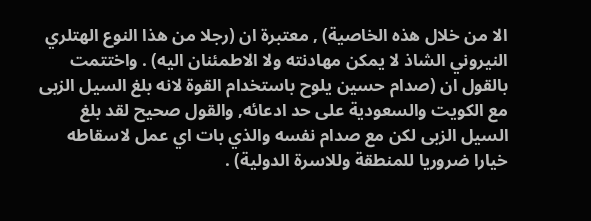الا من خلال هذه الخاصية) , معتبرة ان (رجلا من هذا النوع الهتلري النيروني الشاذ لا يمكن مهادنته ولا الاطمئنان اليه) . واختتمت بالقول ان (صدام حسين يلوح باستخدام القوة لانه بلغ السيل الزبى مع الكويت والسعودية على حد ادعائه, والقول صحيح لقد بلغ السيل الزبى لكن مع صدام نفسه والذي بات اي عمل لاسقاطه خيارا ضروريا للمنطقة وللاسرة الدولية) .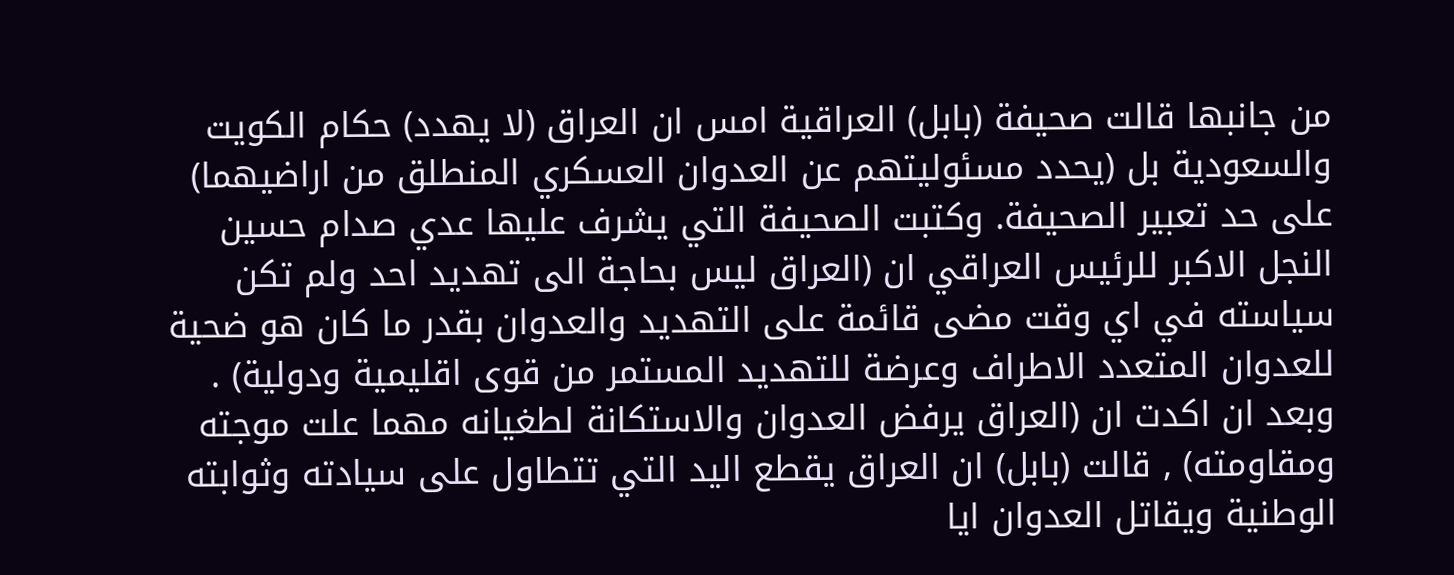من جانبها قالت صحيفة (بابل) العراقية امس ان العراق (لا يهدد) حكام الكويت والسعودية بل (يحدد مسئوليتهم عن العدوان العسكري المنطلق من اراضيهما) على حد تعبير الصحيفة. وكتبت الصحيفة التي يشرف عليها عدي صدام حسين النجل الاكبر للرئيس العراقي ان (العراق ليس بحاجة الى تهديد احد ولم تكن سياسته في اي وقت مضى قائمة على التهديد والعدوان بقدر ما كان هو ضحية للعدوان المتعدد الاطراف وعرضة للتهديد المستمر من قوى اقليمية ودولية) . وبعد ان اكدت ان (العراق يرفض العدوان والاستكانة لطغيانه مهما علت موجته ومقاومته) , قالت (بابل) ان العراق يقطع اليد التي تتطاول على سيادته وثوابته الوطنية ويقاتل العدوان ايا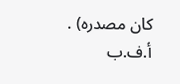كان مصدره) . أ.ف.ب